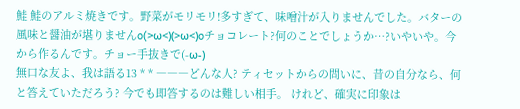鮭 鮭のアルミ焼きです。野菜がモリモリ!多すぎて、味噌汁が入りませんでした。バターの風味と醤油が堪りませんo(>ω<)(>ω<)oチョコレート?何のことでしょうか…?いやいや。今から作るんです。チョー手抜きで(-ω-)
無口な友よ、我は語る13 * * ―――どんな人? ティセットからの問いに、昔の自分なら、何と答えていただろう? 今でも即答するのは難しい相手。 けれど、確実に印象は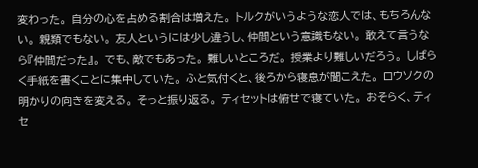変わった。 自分の心を占める割合は増えた。 トルクがいうような恋人では、もちろんない。 親類でもない。 友人というには少し違うし、仲間という意識もない。 敢えて言うなら『仲間だった』。 でも、敵でもあった。 難しいところだ。 授業より難しいだろう。 しばらく手紙を書くことに集中していた。 ふと気付くと、後ろから寝息が聞こえた。 ロウソクの明かりの向きを変える。 そっと振り返る。 ティセットは俯せで寝ていた。 おそらく、ティセ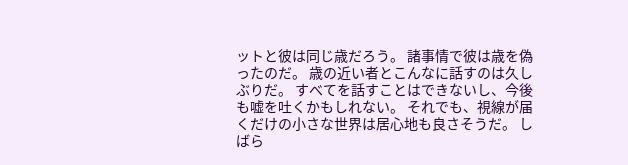ットと彼は同じ歳だろう。 諸事情で彼は歳を偽ったのだ。 歳の近い者とこんなに話すのは久しぶりだ。 すべてを話すことはできないし、今後も嘘を吐くかもしれない。 それでも、視線が届くだけの小さな世界は居心地も良さそうだ。 しばら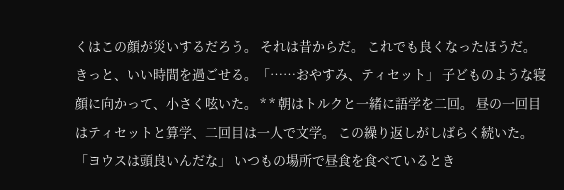くはこの顔が災いするだろう。 それは昔からだ。 これでも良くなったほうだ。 きっと、いい時間を過ごせる。「……おやすみ、ティセット」 子どものような寝顔に向かって、小さく呟いた。 * * 朝はトルクと一緒に語学を二回。 昼の一回目はティセットと算学、二回目は一人で文学。 この繰り返しがしばらく続いた。「ヨウスは頭良いんだな」 いつもの場所で昼食を食べているとき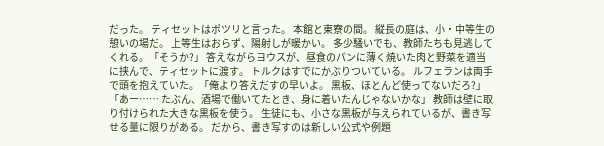だった。 ティセットはポツリと言った。 本館と東寮の間。 縦長の庭は、小・中等生の憩いの場だ。 上等生はおらず、陽射しが暖かい。 多少騒いでも、教師たちも見逃してくれる。「そうか?」 答えながらヨウスが、昼食のパンに薄く焼いた肉と野菜を適当に挟んで、ティセットに渡す。 トルクはすでにかぶりついている。 ルフェランは両手で頭を抱えていた。「俺より答えだすの早いよ。 黒板、ほとんど使ってないだろ?」「あー…… たぶん、酒場で働いてたとき、身に着いたんじゃないかな」 教師は壁に取り付けられた大きな黒板を使う。 生徒にも、小さな黒板が与えられているが、書き写せる量に限りがある。 だから、書き写すのは新しい公式や例題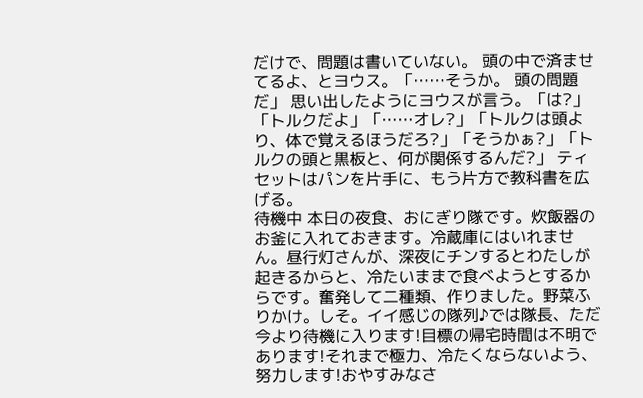だけで、問題は書いていない。 頭の中で済ませてるよ、とヨウス。「……そうか。 頭の問題だ」 思い出したようにヨウスが言う。「は?」「トルクだよ」「……オレ?」「トルクは頭より、体で覚えるほうだろ?」「そうかぁ?」「トルクの頭と黒板と、何が関係するんだ?」 ティセットはパンを片手に、もう片方で教科書を広げる。
待機中 本日の夜食、おにぎり隊です。炊飯器のお釜に入れておきます。冷蔵庫にはいれません。昼行灯さんが、深夜にチンするとわたしが起きるからと、冷たいままで食べようとするからです。奮発して二種類、作りました。野菜ふりかけ。しそ。イイ感じの隊列♪では隊長、ただ今より待機に入ります!目標の帰宅時間は不明であります!それまで極力、冷たくならないよう、努力します!おやすみなさ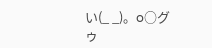い(_ _)。o○グゥ